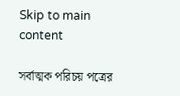Skip to main content

সর্বাত্মক পরিচয় পত্রের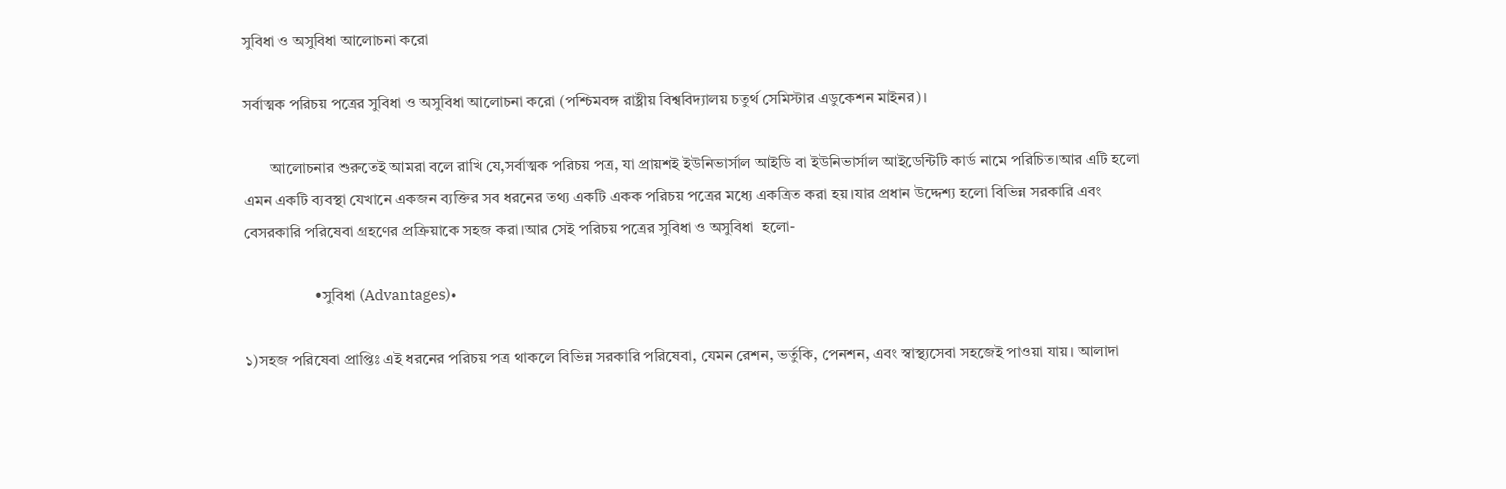সুবিধা ও অসুবিধা আলোচনা করো

সর্বাত্মক পরিচয় পত্রের সুবিধা ও অসুবিধা আলোচনা করো (পশ্চিমবঙ্গ রাষ্ট্রীয় বিশ্ববিদ্যালয় চতুর্থ সেমিস্টার এডুকেশন মাইনর)।

       আলোচনার শুরুতেই আমরা বলে রাখি যে,সর্বাত্মক পরিচয় পত্র, যা প্রায়শই ইউনিভার্সাল আইডি বা ইউনিভার্সাল আইডেন্টিটি কার্ড নামে পরিচিত।আর এটি হলো এমন একটি ব্যবস্থা যেখানে একজন ব্যক্তির সব ধরনের তথ্য একটি একক পরিচয় পত্রের মধ্যে একত্রিত করা হয়।যার প্রধান উদ্দেশ্য হলো বিভিন্ন সরকারি এবং বেসরকারি পরিষেবা গ্রহণের প্রক্রিয়াকে সহজ করা।আর সেই পরিচয় পত্রের সুবিধা ও অসুবিধা  হলো-

                  •সুবিধা (Advantages)•

১)সহজ পরিষেবা প্রাপ্তিঃ এই ধরনের পরিচয় পত্র থাকলে বিভিন্ন সরকারি পরিষেবা, যেমন রেশন, ভর্তুকি, পেনশন, এবং স্বাস্থ্যসেবা সহজেই পাওয়া যায়। আলাদা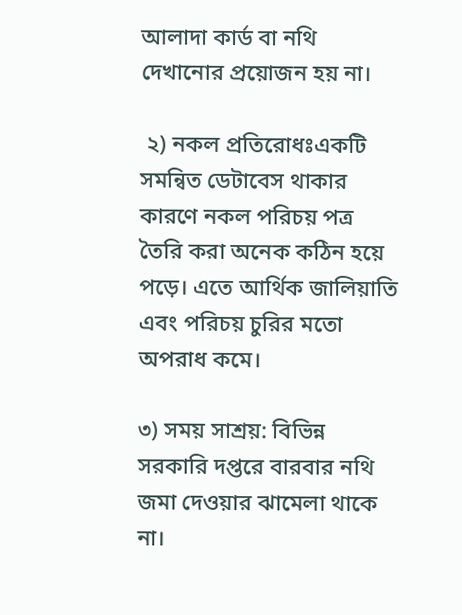আলাদা কার্ড বা নথি দেখানোর প্রয়োজন হয় না।

 ২) নকল প্রতিরোধঃএকটি সমন্বিত ডেটাবেস থাকার কারণে নকল পরিচয় পত্র তৈরি করা অনেক কঠিন হয়ে পড়ে। এতে আর্থিক জালিয়াতি এবং পরিচয় চুরির মতো অপরাধ কমে।

৩) সময় সাশ্রয়: বিভিন্ন সরকারি দপ্তরে বারবার নথি জমা দেওয়ার ঝামেলা থাকে না।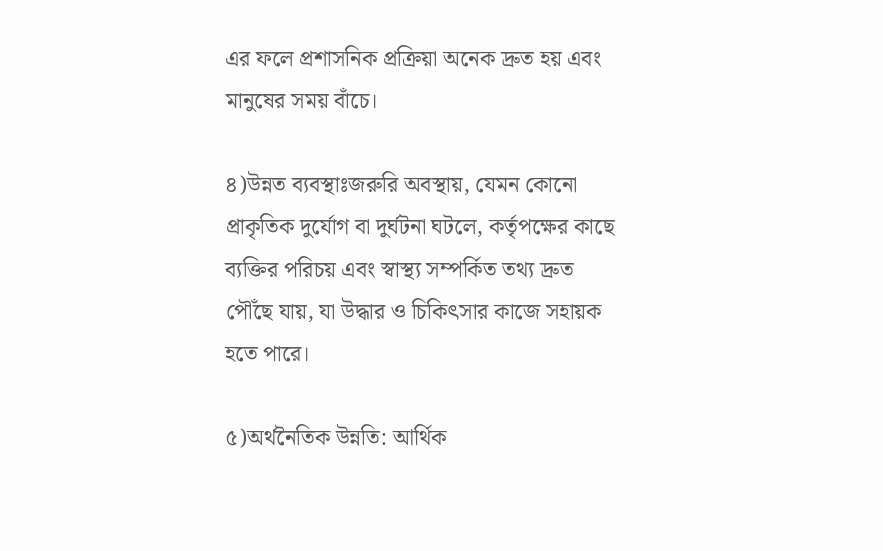এর ফলে প্রশাসনিক প্রক্রিয়া অনেক দ্রুত হয় এবং মানুষের সময় বাঁচে।

৪)উন্নত ব্যবস্থাঃজরুরি অবস্থায়, যেমন কোনো প্রাকৃতিক দুর্যোগ বা দুর্ঘটনা ঘটলে, কর্তৃপক্ষের কাছে ব্যক্তির পরিচয় এবং স্বাস্থ্য সম্পর্কিত তথ্য দ্রুত পৌঁছে যায়, যা উদ্ধার ও চিকিৎসার কাজে সহায়ক হতে পারে।

৫)অর্থনৈতিক উন্নতি: আর্থিক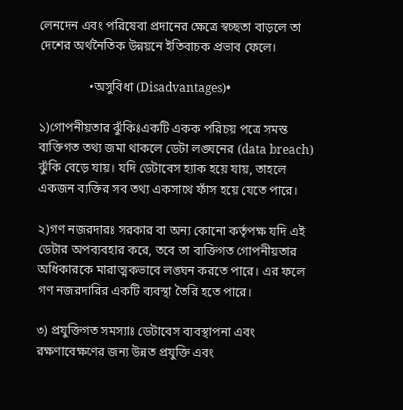লেনদেন এবং পরিষেবা প্রদানের ক্ষেত্রে স্বচ্ছতা বাড়লে তা দেশের অর্থনৈতিক উন্নয়নে ইতিবাচক প্রভাব ফেলে।

                •অসুবিধা (Disadvantages)•

১)গোপনীয়তার ঝুঁকিঃএকটি একক পরিচয় পত্রে সমস্ত ব্যক্তিগত তথ্য জমা থাকলে ডেটা লঙ্ঘনের (data breach) ঝুঁকি বেড়ে যায়। যদি ডেটাবেস হ্যাক হয়ে যায়, তাহলে একজন ব্যক্তির সব তথ্য একসাথে ফাঁস হয়ে যেতে পারে।

২)গণ নজরদারঃ সরকার বা অন্য কোনো কর্তৃপক্ষ যদি এই ডেটার অপব্যবহার করে, তবে তা ব্যক্তিগত গোপনীয়তার অধিকারকে মারাত্মকভাবে লঙ্ঘন করতে পারে। এর ফলে গণ নজরদারির একটি ব্যবস্থা তৈরি হতে পারে।

৩) প্রযুক্তিগত সমস্যাঃ ডেটাবেস ব্যবস্থাপনা এবং রক্ষণাবেক্ষণের জন্য উন্নত প্রযুক্তি এবং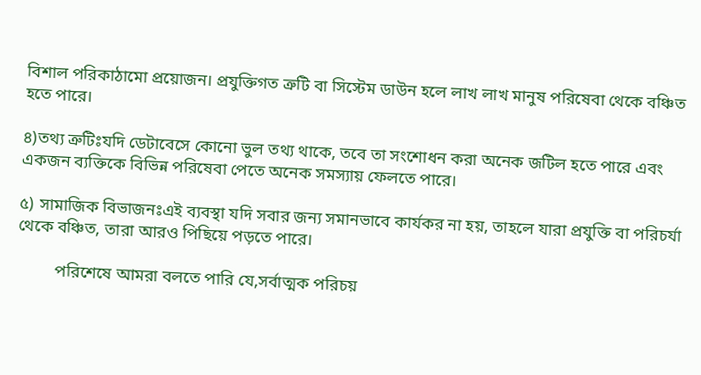বিশাল পরিকাঠামো প্রয়োজন। প্রযুক্তিগত ত্রুটি বা সিস্টেম ডাউন হলে লাখ লাখ মানুষ পরিষেবা থেকে বঞ্চিত হতে পারে।

৪)তথ্য ত্রুটিঃযদি ডেটাবেসে কোনো ভুল তথ্য থাকে, তবে তা সংশোধন করা অনেক জটিল হতে পারে এবং একজন ব্যক্তিকে বিভিন্ন পরিষেবা পেতে অনেক সমস্যায় ফেলতে পারে।

৫) সামাজিক বিভাজনঃএই ব্যবস্থা যদি সবার জন্য সমানভাবে কার্যকর না হয়, তাহলে যারা প্রযুক্তি বা পরিচর্যা থেকে বঞ্চিত, তারা আরও পিছিয়ে পড়তে পারে।

         পরিশেষে আমরা বলতে পারি যে,সর্বাত্মক পরিচয়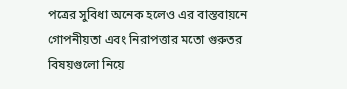পত্রের সুবিধা অনেক হলেও এর বাস্তবায়নে গোপনীয়তা এবং নিরাপত্তার মতো গুরুতর বিষয়গুলো নিয়ে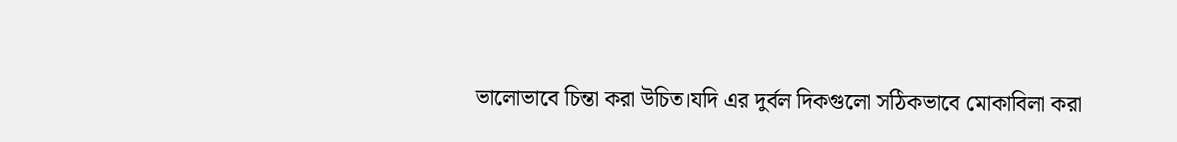ভালোভাবে চিন্তা করা উচিত।যদি এর দুর্বল দিকগুলো সঠিকভাবে মোকাবিলা করা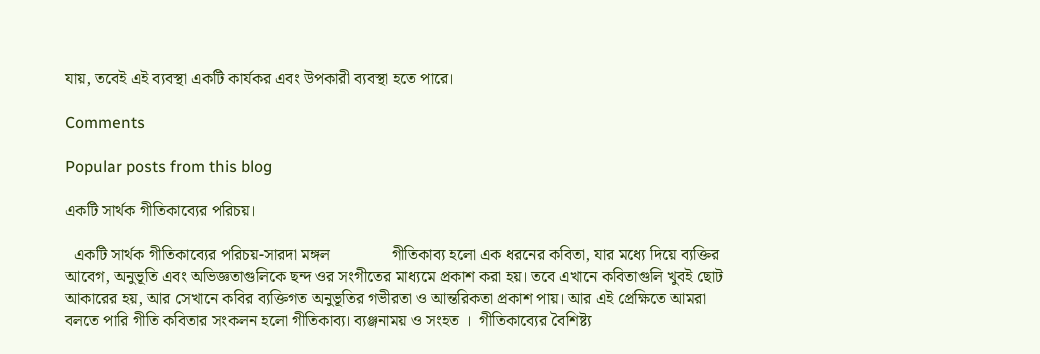যায়, তবেই এই ব্যবস্থা একটি কার্যকর এবং উপকারী ব্যবস্থা হতে পারে।

Comments

Popular posts from this blog

একটি সার্থক গীতিকাব্যের পরিচয়।

  একটি সার্থক গীতিকাব্যের পরিচয়-সারদা মঙ্গল               গীতিকাব্য হলো এক ধরনের কবিতা, যার মধ্যে দিয়ে ব্যক্তির আবেগ, অনুভূতি এবং অভিজ্ঞতাগুলিকে ছন্দ ওর সংগীতের মাধ্যমে প্রকাশ করা হয়। তবে এখানে কবিতাগুলি খুবই ছোট আকারের হয়, আর সেখানে কবির ব্যক্তিগত অনুভূতির গভীরতা ও আন্তরিকতা প্রকাশ পায়। আর এই প্রেক্ষিতে আমরা বলতে পারি গীতি কবিতার সংকলন হলো গীতিকাব্য। ব্যঞ্জনাময় ও সংহত ।  গীতিকাব্যের বৈশিষ্ট্য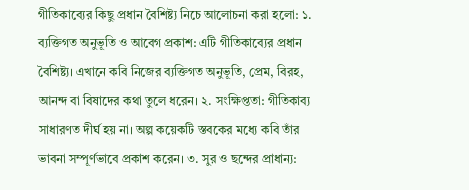গীতিকাব্যের কিছু প্রধান বৈশিষ্ট্য নিচে আলোচনা করা হলো: ১. ব্যক্তিগত অনুভূতি ও আবেগ প্রকাশ: এটি গীতিকাব্যের প্রধান বৈশিষ্ট্য। এখানে কবি নিজের ব্যক্তিগত অনুভূতি, প্রেম, বিরহ, আনন্দ বা বিষাদের কথা তুলে ধরেন। ২. সংক্ষিপ্ততা: গীতিকাব্য সাধারণত দীর্ঘ হয় না। অল্প কয়েকটি স্তবকের মধ্যে কবি তাঁর ভাবনা সম্পূর্ণভাবে প্রকাশ করেন। ৩. সুর ও ছন্দের প্রাধান্য: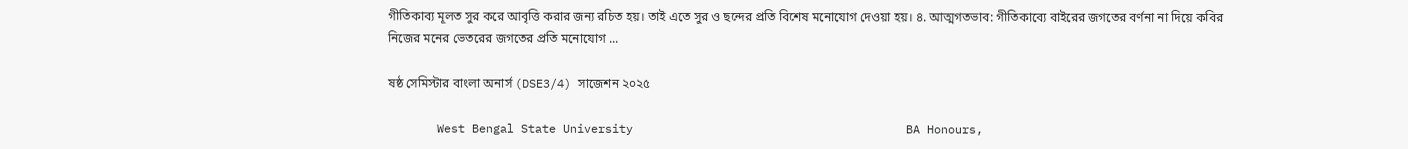গীতিকাব্য মূলত সুর করে আবৃত্তি করার জন্য রচিত হয়। তাই এতে সুর ও ছন্দের প্রতি বিশেষ মনোযোগ দেওয়া হয়। ৪. আত্মগতভাব: গীতিকাব্যে বাইরের জগতের বর্ণনা না দিয়ে কবির নিজের মনের ভেতরের জগতের প্রতি মনোযোগ ...

ষষ্ঠ সেমিস্টার বাংলা অনার্স (DSE3/4) সাজেশন ২০২৫

       West Bengal State University                                       BA Honours,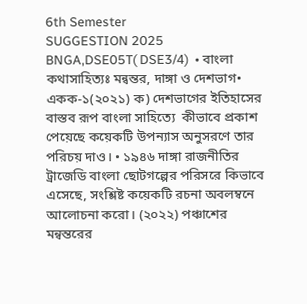6th Semester                                         SUGGESTION 2025                                                      BNGA,DSE05T( DSE3/4)  • বাংলা কথাসাহিত্যঃ মন্বন্তর, দাঙ্গা ও দেশভাগ• একক-১(২০২১) ক) দেশভাগের ইতিহাসের বাস্তব রূপ বাংলা সাহিত্যে  কীভাবে প্রকাশ পেয়েছে কয়েকটি উপন্যাস অনুসরণে তার পরিচয় দাও। • ১৯৪৬ দাঙ্গা রাজনীতির ট্রাজেডি বাংলা ছোটগল্পের পরিসরে কিভাবে এসেছে, সংশ্লিষ্ট কয়েকটি রচনা অবলম্বনে আলোচনা করো। (২০২২) পঞ্চাশের মন্বন্তরের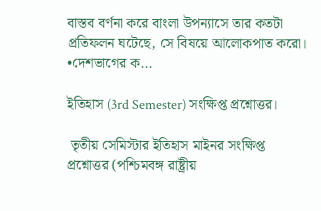বাস্তব বর্ণনা করে বাংলা উপন্যাসে তার কতটা প্রতিফলন ঘটেছে, সে বিষয়ে আলোকপাত করো। •দেশভাগের ক...

ইতিহাস (3rd Semester) সংক্ষিপ্ত প্রশ্নোত্তর।

 তৃতীয় সেমিস্টার ইতিহাস মাইনর সংক্ষিপ্ত প্রশ্নোত্তর (পশ্চিমবঙ্গ রাষ্ট্রীয়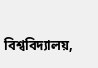বিশ্ববিদ্যালয়,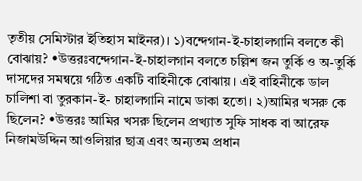তৃতীয় সেমিস্টার ইতিহাস মাইনর)। ১)বন্দেগান-ই-চাহালগানি বলতে কী বোঝায়? •উত্তরঃবন্দেগান-ই-চাহালগান বলতে চল্লিশ জন তুর্কি ও অ-তুর্কি দাসদের সমন্বয়ে গঠিত একটি বাহিনীকে বোঝায়। এই বাহিনীকে ডাল চালিশা বা তুরকান-ই- চাহালগানি নামে ডাকা হতো। ২)আমির খসরু কে ছিলেন? •উত্তরঃ আমির খসরু ছিলেন প্রখ্যাত সুফি সাধক বা আরেফ নিজামউদ্দিন আওলিয়ার ছাত্র এবং অন্যতম প্রধান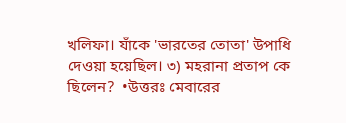খলিফা। যাঁকে 'ভারতের তোতা' উপাধি দেওয়া হয়েছিল। ৩) মহরানা প্রতাপ কে ছিলেন?  •উত্তরঃ মেবারের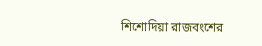শিশোদিয়া রাজবংশের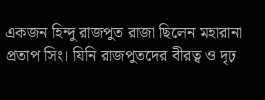একজন হিন্দু রাজপুত রাজা ছিলেন মহারানা প্রতাপ সিং। যিনি রাজপুতদের বীরত্ব ও দৃঢ়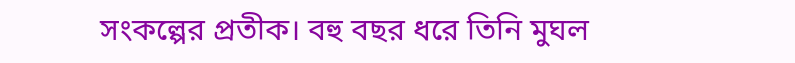সংকল্পের প্রতীক। বহু বছর ধরে তিনি মুঘল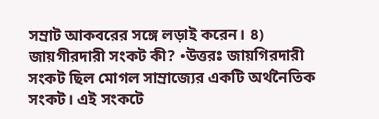সম্রাট আকবরের সঙ্গে লড়াই করেন। ৪) জায়গীরদারী সংকট কী? •উত্তরঃ জায়গিরদারী সংকট ছিল মোগল সাম্রাজ্যের একটি অর্থনৈতিক সংকট। এই সংকটে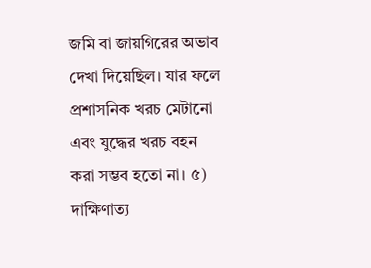জমি বা জায়গিরের অভাব দেখা দিয়েছিল। যার ফলে প্রশাসনিক খরচ মেটানো এবং যুদ্ধের খরচ বহন করা সম্ভব হতো না। ৫) দাক্ষিণাত্য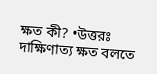ক্ষত কী? •উত্তরঃ দাক্ষিণাত্য ক্ষত বলতে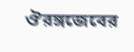ঔরঙ্গজেবের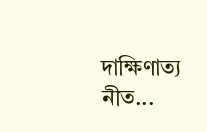দাক্ষিণাত্য নীত...